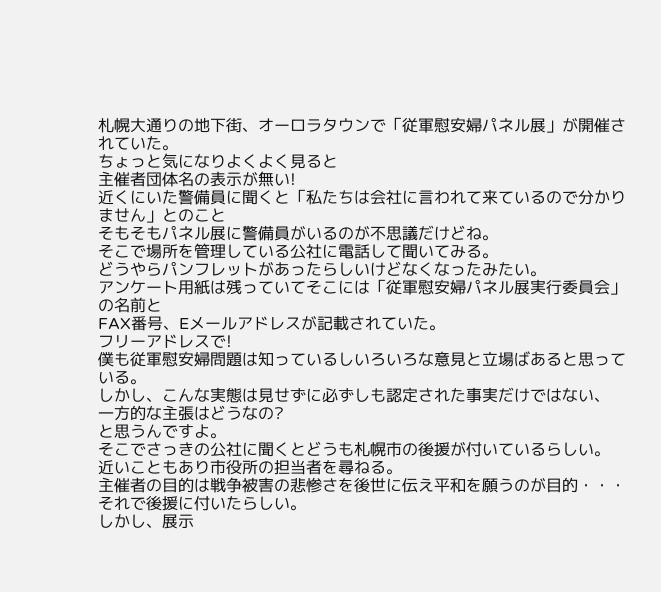札幌大通りの地下街、オーロラタウンで「従軍慰安婦パネル展」が開催されていた。
ちょっと気になりよくよく見ると
主催者団体名の表示が無い!
近くにいた警備員に聞くと「私たちは会社に言われて来ているので分かりません」とのこと
そもそもパネル展に警備員がいるのが不思議だけどね。
そこで場所を管理している公社に電話して聞いてみる。
どうやらパンフレットがあったらしいけどなくなったみたい。
アンケート用紙は残っていてそこには「従軍慰安婦パネル展実行委員会」の名前と
FAX番号、Eメールアドレスが記載されていた。
フリーアドレスで!
僕も従軍慰安婦問題は知っているしいろいろな意見と立場ばあると思っている。
しかし、こんな実態は見せずに必ずしも認定された事実だけではない、
一方的な主張はどうなの?
と思うんですよ。
そこでさっきの公社に聞くとどうも札幌市の後援が付いているらしい。
近いこともあり市役所の担当者を尋ねる。
主催者の目的は戦争被害の悲惨さを後世に伝え平和を願うのが目的・・・
それで後援に付いたらしい。
しかし、展示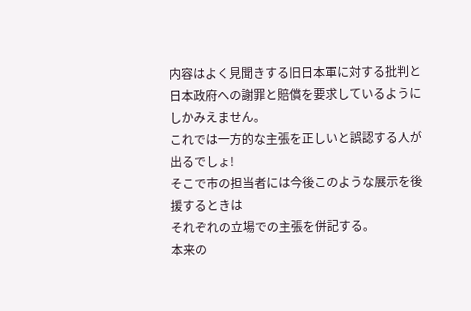内容はよく見聞きする旧日本軍に対する批判と日本政府への謝罪と賠償を要求しているようにしかみえません。
これでは一方的な主張を正しいと誤認する人が出るでしょ!
そこで市の担当者には今後このような展示を後援するときは
それぞれの立場での主張を併記する。
本来の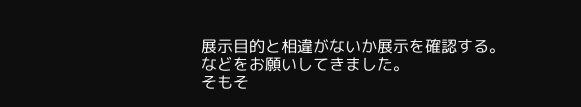展示目的と相違がないか展示を確認する。
などをお願いしてきました。
そもそ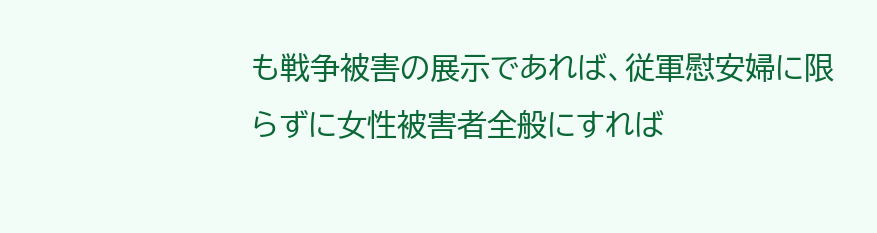も戦争被害の展示であれば、従軍慰安婦に限らずに女性被害者全般にすれば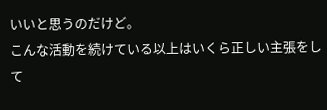いいと思うのだけど。
こんな活動を続けている以上はいくら正しい主張をして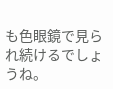も色眼鏡で見られ続けるでしょうね。